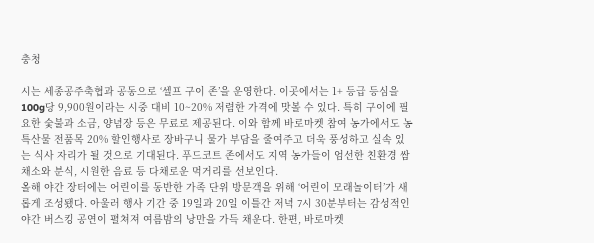충청

시는 세종공주축협과 공동으로 ‘셀프 구이 존’을 운영한다. 이곳에서는 1+ 등급 등심을 100g당 9,900원이라는 시중 대비 10~20% 저렴한 가격에 맛볼 수 있다. 특히 구이에 필요한 숯불과 소금, 양념장 등은 무료로 제공된다. 이와 함께 바로마켓 참여 농가에서도 농특산물 전품목 20% 할인행사로 장바구니 물가 부담을 줄여주고 더욱 풍성하고 실속 있는 식사 자리가 될 것으로 기대된다. 푸드코트 존에서도 지역 농가들이 엄선한 친환경 쌈채소와 분식, 시원한 음료 등 다채로운 먹거리를 선보인다.
올해 야간 장터에는 어린이를 동반한 가족 단위 방문객을 위해 ‘어린이 모래놀이터’가 새롭게 조성됐다. 아울러 행사 기간 중 19일과 20일 이틀간 저녁 7시 30분부터는 감성적인 야간 버스킹 공연이 펼쳐져 여름밤의 낭만을 가득 채운다. 한편, 바로마켓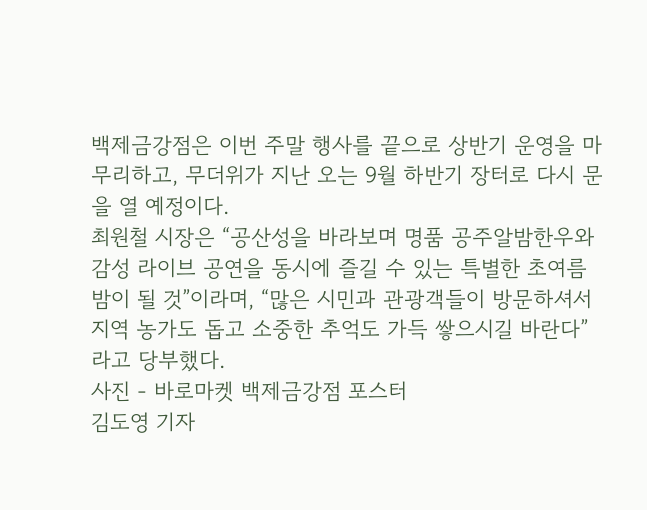백제금강점은 이번 주말 행사를 끝으로 상반기 운영을 마무리하고, 무더위가 지난 오는 9월 하반기 장터로 다시 문을 열 예정이다.
최원철 시장은 “공산성을 바라보며 명품 공주알밤한우와 감성 라이브 공연을 동시에 즐길 수 있는 특별한 초여름 밤이 될 것”이라며, “많은 시민과 관광객들이 방문하셔서 지역 농가도 돕고 소중한 추억도 가득 쌓으시길 바란다”라고 당부했다.
사진 - 바로마켓 백제금강점 포스터
김도영 기자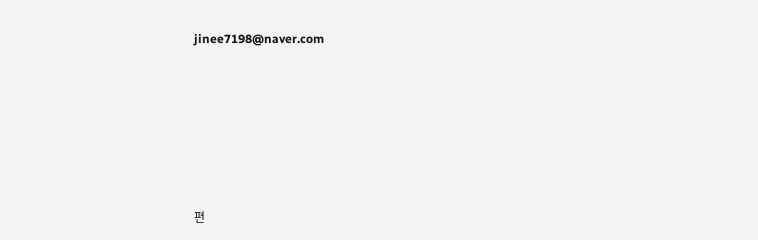jinee7198@naver.com






편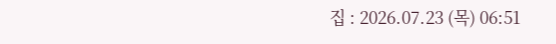집 : 2026.07.23 (목) 06:51